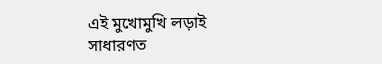এই মুখোমুখি লড়াই সাধারণত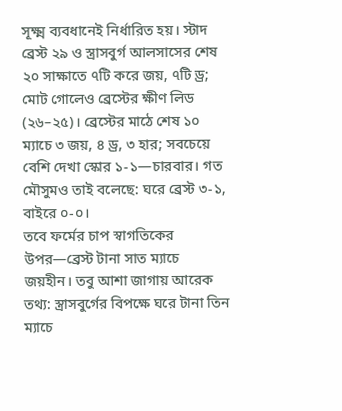সূক্ষ্ম ব্যবধানেই নির্ধারিত হয়। স্টাদ ব্রেস্ট ২৯ ও স্ত্রাসবুর্গ আলসাসের শেষ ২০ সাক্ষাতে ৭টি করে জয়, ৭টি ড্র; মোট গোলেও ব্রেস্টের ক্ষীণ লিড (২৬–২৫)। ব্রেস্টের মাঠে শেষ ১০ ম্যাচে ৩ জয়, ৪ ড্র, ৩ হার; সবচেয়ে বেশি দেখা স্কোর ১-১—চারবার। গত মৌসুমও তাই বলেছে: ঘরে ব্রেস্ট ৩-১, বাইরে ০-০।
তবে ফর্মের চাপ স্বাগতিকের উপর—ব্রেস্ট টানা সাত ম্যাচে জয়হীন। তবু আশা জাগায় আরেক তথ্য: স্ত্রাসবুর্গের বিপক্ষে ঘরে টানা তিন ম্যাচে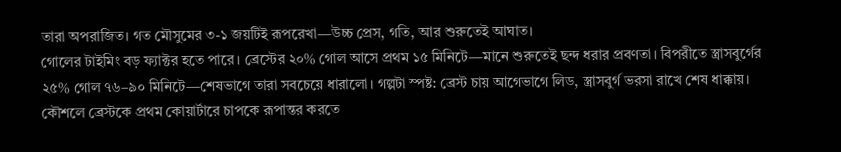তারা অপরাজিত। গত মৌসুমের ৩-১ জয়টিই রূপরেখা—উচ্চ প্রেস, গতি, আর শুরুতেই আঘাত।
গোলের টাইমিং বড় ফ্যাক্টর হতে পারে। ব্রেস্টের ২০% গোল আসে প্রথম ১৫ মিনিটে—মানে শুরুতেই ছন্দ ধরার প্রবণতা। বিপরীতে স্ত্রাসবুর্গের ২৫% গোল ৭৬–৯০ মিনিটে—শেষভাগে তারা সবচেয়ে ধারালো। গল্পটা স্পষ্ট: ব্রেস্ট চায় আগেভাগে লিড, স্ত্রাসবুর্গ ভরসা রাখে শেষ ধাক্কায়।
কৌশলে ব্রেস্টকে প্রথম কোয়ার্টারে চাপকে রূপান্তর করতে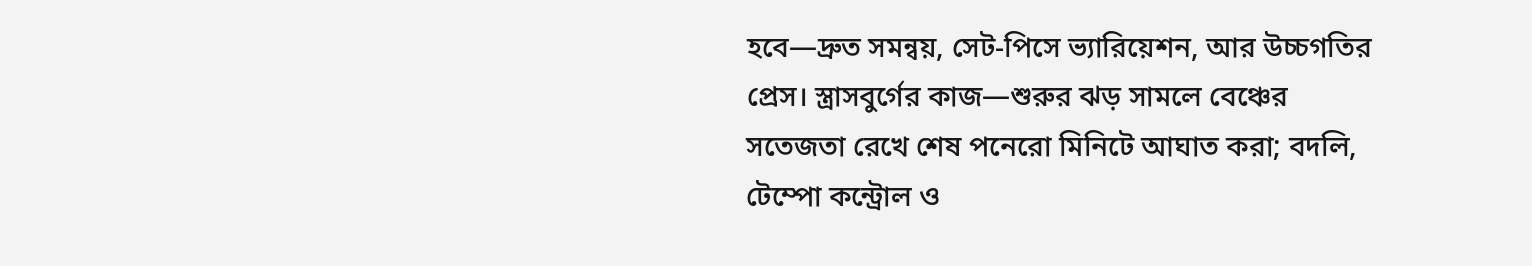হবে—দ্রুত সমন্বয়, সেট-পিসে ভ্যারিয়েশন, আর উচ্চগতির প্রেস। স্ত্রাসবুর্গের কাজ—শুরুর ঝড় সামলে বেঞ্চের সতেজতা রেখে শেষ পনেরো মিনিটে আঘাত করা; বদলি, টেম্পো কন্ট্রোল ও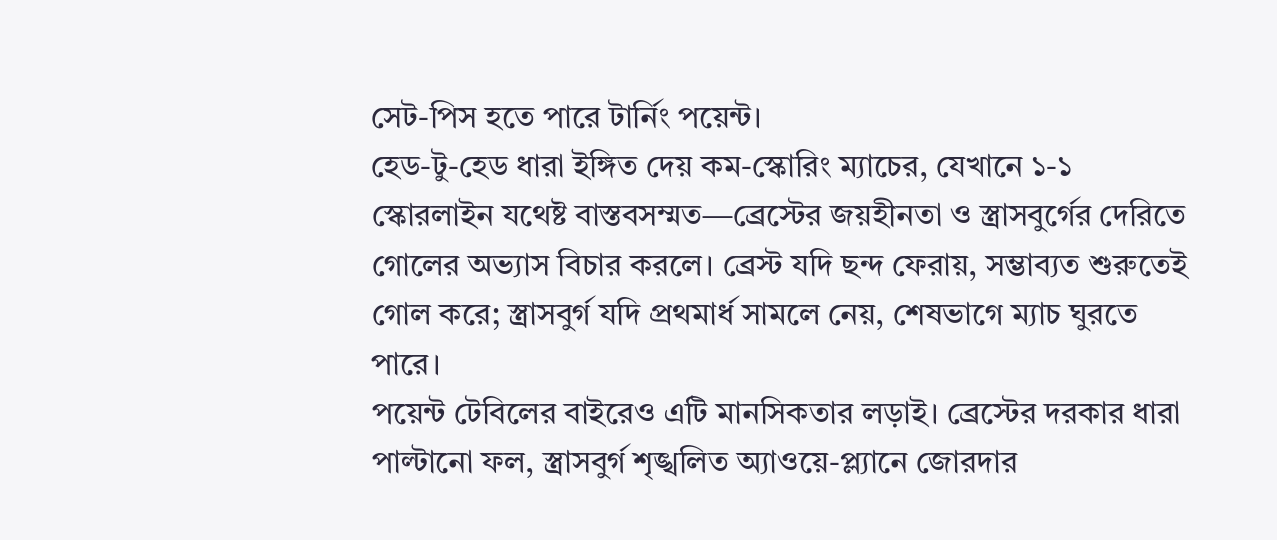সেট-পিস হতে পারে টার্নিং পয়েন্ট।
হেড-টু-হেড ধারা ইঙ্গিত দেয় কম-স্কোরিং ম্যাচের, যেখানে ১-১ স্কোরলাইন যথেষ্ট বাস্তবসম্মত—ব্রেস্টের জয়হীনতা ও স্ত্রাসবুর্গের দেরিতে গোলের অভ্যাস বিচার করলে। ব্রেস্ট যদি ছন্দ ফেরায়, সম্ভাব্যত শুরুতেই গোল করে; স্ত্রাসবুর্গ যদি প্রথমার্ধ সামলে নেয়, শেষভাগে ম্যাচ ঘুরতে পারে।
পয়েন্ট টেবিলের বাইরেও এটি মানসিকতার লড়াই। ব্রেস্টের দরকার ধারা পাল্টানো ফল, স্ত্রাসবুর্গ শৃঙ্খলিত অ্যাওয়ে-প্ল্যানে জোরদার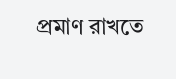প্রমাণ রাখতে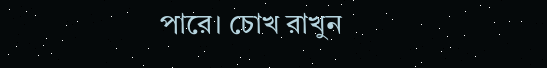পারে। চোখ রাখুন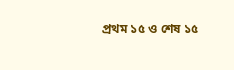প্রথম ১৫ ও শেষ ১৫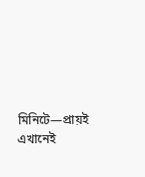মিনিটে—প্রায়ই এখানেই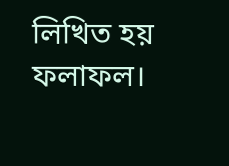লিখিত হয় ফলাফল।